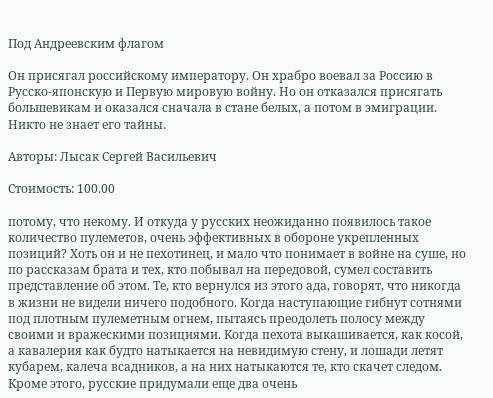Под Андреевским флагом

Он присягал российскому императору. Он храбро воевал за Россию в Русско-японскую и Первую мировую войну. Но он отказался присягать большевикам и оказался сначала в стане белых, а потом в эмиграции. Никто не знает его тайны.

Авторы: Лысак Сергей Васильевич

Стоимость: 100.00

потому, что некому. И откуда у русских неожиданно появилось такое количество пулеметов, очень эффективных в обороне укрепленных позиций? Хоть он и не пехотинец, и мало что понимает в войне на суше, но по рассказам брата и тех, кто побывал на передовой, сумел составить представление об этом. Те, кто вернулся из этого ада, говорят, что никогда в жизни не видели ничего подобного. Когда наступающие гибнут сотнями под плотным пулеметным огнем, пытаясь преодолеть полосу между своими и вражескими позициями. Когда пехота выкашивается, как косой, а кавалерия как будто натыкается на невидимую стену, и лошади летят кубарем, калеча всадников, а на них натыкаются те, кто скачет следом. Кроме этого, русские придумали еще два очень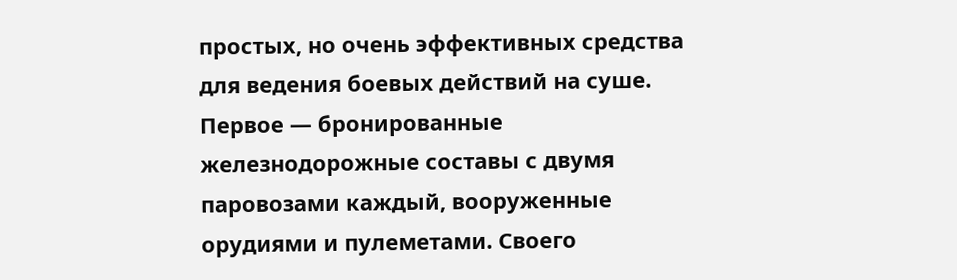простых, но очень эффективных средства для ведения боевых действий на суше. Первое — бронированные железнодорожные составы с двумя паровозами каждый, вооруженные орудиями и пулеметами. Своего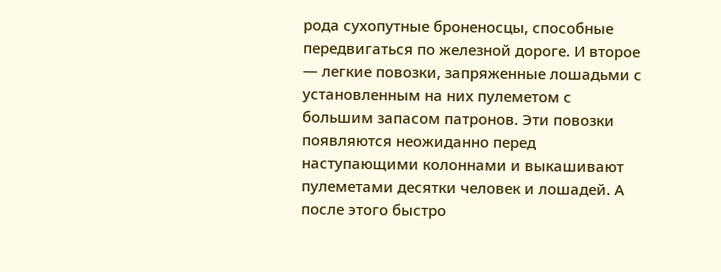рода сухопутные броненосцы, способные передвигаться по железной дороге. И второе — легкие повозки, запряженные лошадьми с установленным на них пулеметом с большим запасом патронов. Эти повозки появляются неожиданно перед наступающими колоннами и выкашивают пулеметами десятки человек и лошадей. А после этого быстро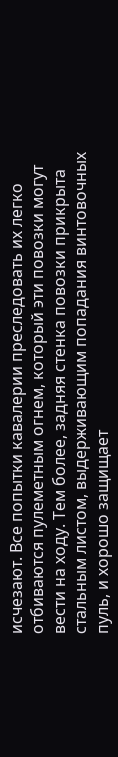исчезают. Все попытки кавалерии преследовать их легко отбиваются пулеметным огнем, который эти повозки могут вести на ходу. Тем более, задняя стенка повозки прикрыта стальным листом, выдерживающим попадания винтовочных пуль, и хорошо защищает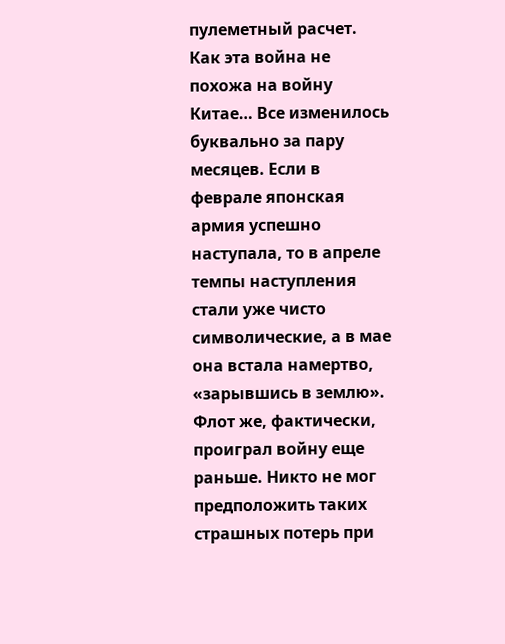пулеметный расчет. Как эта война не похожа на войну Китае… Все изменилось буквально за пару месяцев. Если в феврале японская армия успешно наступала, то в апреле темпы наступления стали уже чисто символические, а в мае она встала намертво, «зарывшись в землю». Флот же, фактически, проиграл войну еще раньше. Никто не мог предположить таких страшных потерь при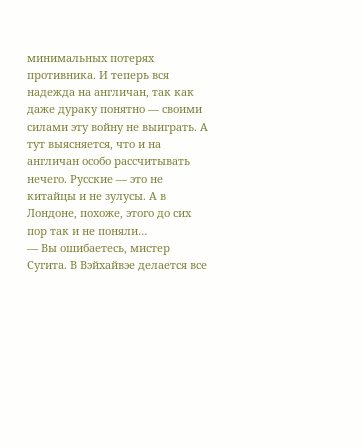минимальных потерях противника. И теперь вся надежда на англичан, так как даже дураку понятно — своими силами эту войну не выиграть. А тут выясняется, что и на англичан особо рассчитывать нечего. Русские — это не китайцы и не зулусы. А в Лондоне, похоже, этого до сих пор так и не поняли…
— Вы ошибаетесь, мистер Сугита. В Вэйхайвэе делается все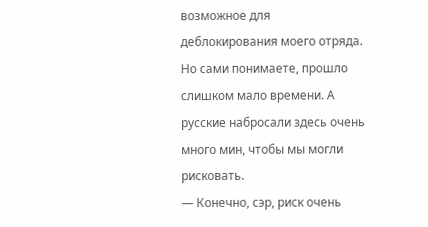возможное для деблокирования моего отряда. Но сами понимаете, прошло слишком мало времени. А русские набросали здесь очень много мин, чтобы мы могли рисковать.
— Конечно, сэр, риск очень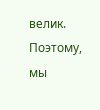велик. Поэтому, мы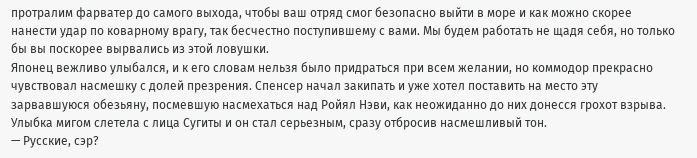протралим фарватер до самого выхода, чтобы ваш отряд смог безопасно выйти в море и как можно скорее нанести удар по коварному врагу, так бесчестно поступившему с вами. Мы будем работать не щадя себя, но только бы вы поскорее вырвались из этой ловушки.
Японец вежливо улыбался, и к его словам нельзя было придраться при всем желании, но коммодор прекрасно чувствовал насмешку с долей презрения. Спенсер начал закипать и уже хотел поставить на место эту зарвавшуюся обезьяну, посмевшую насмехаться над Ройял Нэви, как неожиданно до них донесся грохот взрыва. Улыбка мигом слетела с лица Сугиты и он стал серьезным, сразу отбросив насмешливый тон.
— Русские, сэр?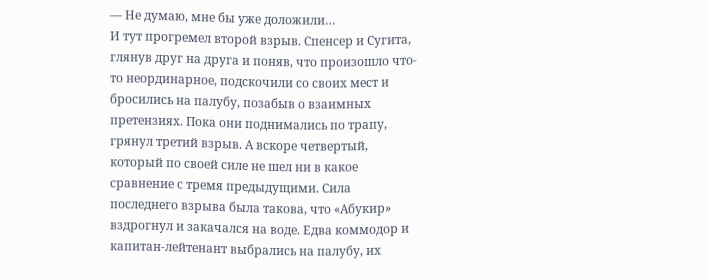— Не думаю, мне бы уже доложили…
И тут прогремел второй взрыв. Спенсер и Сугита, глянув друг на друга и поняв, что произошло что-то неординарное, подскочили со своих мест и бросились на палубу, позабыв о взаимных претензиях. Пока они поднимались по трапу, грянул третий взрыв. А вскоре четвертый, который по своей силе не шел ни в какое сравнение с тремя предыдущими. Сила последнего взрыва была такова, что «Абукир» вздрогнул и закачался на воде. Едва коммодор и капитан-лейтенант выбрались на палубу, их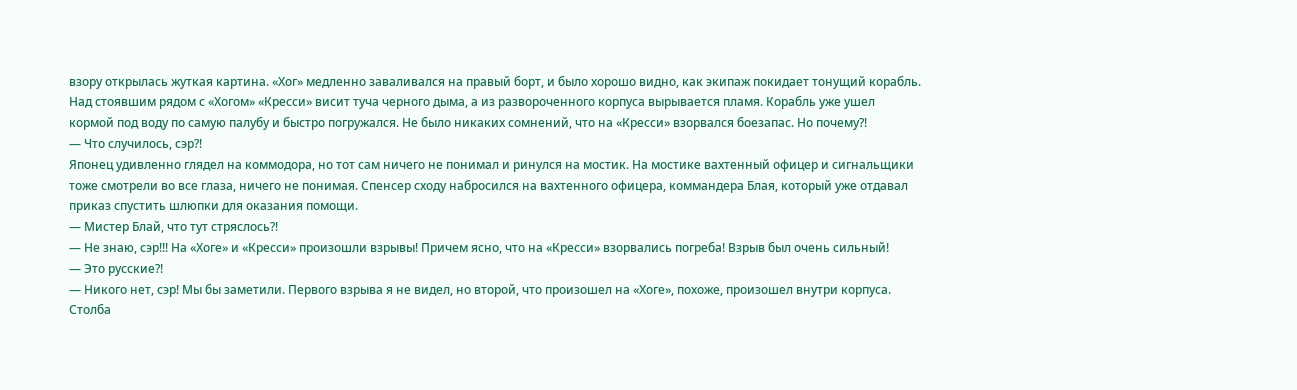взору открылась жуткая картина. «Хог» медленно заваливался на правый борт, и было хорошо видно, как экипаж покидает тонущий корабль. Над стоявшим рядом с «Хогом» «Кресси» висит туча черного дыма, а из развороченного корпуса вырывается пламя. Корабль уже ушел кормой под воду по самую палубу и быстро погружался. Не было никаких сомнений, что на «Кресси» взорвался боезапас. Но почему?!
— Что случилось, сэр?!
Японец удивленно глядел на коммодора, но тот сам ничего не понимал и ринулся на мостик. На мостике вахтенный офицер и сигнальщики тоже смотрели во все глаза, ничего не понимая. Спенсер сходу набросился на вахтенного офицера, коммандера Блая, который уже отдавал приказ спустить шлюпки для оказания помощи.
— Мистер Блай, что тут стряслось?!
— Не знаю, сэр!!! На «Хоге» и «Кресси» произошли взрывы! Причем ясно, что на «Кресси» взорвались погреба! Взрыв был очень сильный!
— Это русские?!
— Никого нет, сэр! Мы бы заметили. Первого взрыва я не видел, но второй, что произошел на «Хоге», похоже, произошел внутри корпуса. Столба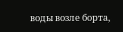воды возле борта,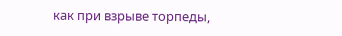как при взрыве торпеды,